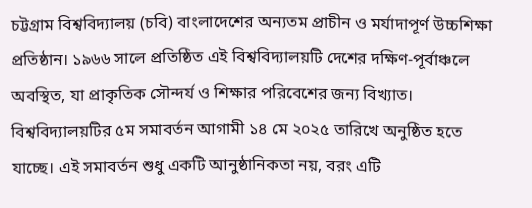চট্টগ্রাম বিশ্ববিদ্যালয় (চবি) বাংলাদেশের অন্যতম প্রাচীন ও মর্যাদাপূর্ণ উচ্চশিক্ষা প্রতিষ্ঠান। ১৯৬৬ সালে প্রতিষ্ঠিত এই বিশ্ববিদ্যালয়টি দেশের দক্ষিণ-পূর্বাঞ্চলে অবস্থিত, যা প্রাকৃতিক সৌন্দর্য ও শিক্ষার পরিবেশের জন্য বিখ্যাত। বিশ্ববিদ্যালয়টির ৫ম সমাবর্তন আগামী ১৪ মে ২০২৫ তারিখে অনুষ্ঠিত হতে যাচ্ছে। এই সমাবর্তন শুধু একটি আনুষ্ঠানিকতা নয়, বরং এটি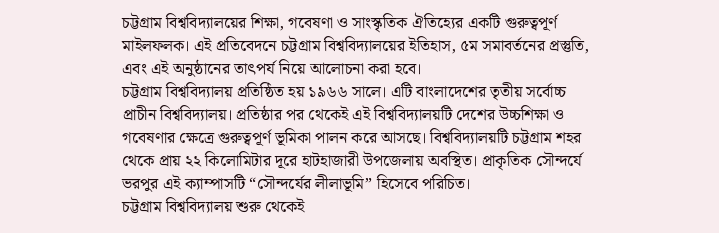চট্টগ্রাম বিশ্ববিদ্যালয়ের শিক্ষা, গবেষণা ও সাংস্কৃতিক ঐতিহ্যের একটি গুরুত্বপূর্ণ মাইলফলক। এই প্রতিবেদনে চট্টগ্রাম বিশ্ববিদ্যালয়ের ইতিহাস, ৫ম সমাবর্তনের প্রস্তুতি, এবং এই অনুষ্ঠানের তাৎপর্য নিয়ে আলোচনা করা হবে।
চট্টগ্রাম বিশ্ববিদ্যালয় প্রতিষ্ঠিত হয় ১৯৬৬ সালে। এটি বাংলাদেশের তৃতীয় সর্বোচ্চ প্রাচীন বিশ্ববিদ্যালয়। প্রতিষ্ঠার পর থেকেই এই বিশ্ববিদ্যালয়টি দেশের উচ্চশিক্ষা ও গবেষণার ক্ষেত্রে গুরুত্বপূর্ণ ভূমিকা পালন করে আসছে। বিশ্ববিদ্যালয়টি চট্টগ্রাম শহর থেকে প্রায় ২২ কিলোমিটার দূরে হাটহাজারী উপজেলায় অবস্থিত। প্রাকৃতিক সৌন্দর্যে ভরপুর এই ক্যাম্পাসটি “সৌন্দর্যের লীলাভূমি” হিসেবে পরিচিত।
চট্টগ্রাম বিশ্ববিদ্যালয় শুরু থেকেই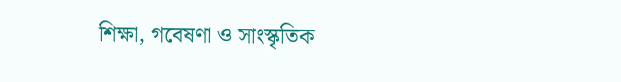শিক্ষা, গবেষণা ও সাংস্কৃতিক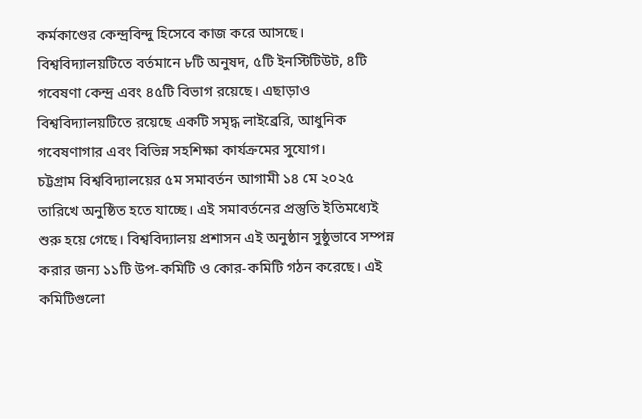কর্মকাণ্ডের কেন্দ্রবিন্দু হিসেবে কাজ করে আসছে। বিশ্ববিদ্যালয়টিতে বর্তমানে ৮টি অনুষদ, ৫টি ইনস্টিটিউট, ৪টি গবেষণা কেন্দ্র এবং ৪৫টি বিভাগ রয়েছে। এছাড়াও বিশ্ববিদ্যালয়টিতে রয়েছে একটি সমৃদ্ধ লাইব্রেরি, আধুনিক গবেষণাগার এবং বিভিন্ন সহশিক্ষা কার্যক্রমের সুযোগ।
চট্টগ্রাম বিশ্ববিদ্যালয়ের ৫ম সমাবর্তন আগামী ১৪ মে ২০২৫ তারিখে অনুষ্ঠিত হতে যাচ্ছে। এই সমাবর্তনের প্রস্তুতি ইতিমধ্যেই শুরু হয়ে গেছে। বিশ্ববিদ্যালয় প্রশাসন এই অনুষ্ঠান সুষ্ঠুভাবে সম্পন্ন করার জন্য ১১টি উপ-কমিটি ও কোর-কমিটি গঠন করেছে। এই কমিটিগুলো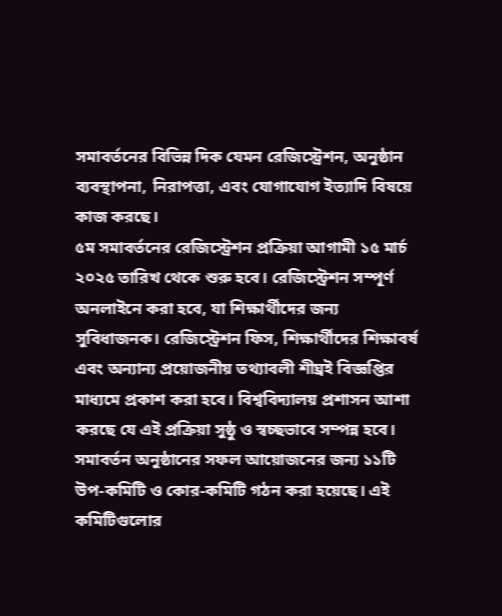সমাবর্তনের বিভিন্ন দিক যেমন রেজিস্ট্রেশন, অনুষ্ঠান ব্যবস্থাপনা, নিরাপত্তা, এবং যোগাযোগ ইত্যাদি বিষয়ে কাজ করছে।
৫ম সমাবর্তনের রেজিস্ট্রেশন প্রক্রিয়া আগামী ১৫ মার্চ ২০২৫ তারিখ থেকে শুরু হবে। রেজিস্ট্রেশন সম্পূর্ণ অনলাইনে করা হবে, যা শিক্ষার্থীদের জন্য সুবিধাজনক। রেজিস্ট্রেশন ফিস, শিক্ষার্থীদের শিক্ষাবর্ষ এবং অন্যান্য প্রয়োজনীয় তথ্যাবলী শীঘ্রই বিজ্ঞপ্তির মাধ্যমে প্রকাশ করা হবে। বিশ্ববিদ্যালয় প্রশাসন আশা করছে যে এই প্রক্রিয়া সুষ্ঠু ও স্বচ্ছভাবে সম্পন্ন হবে।
সমাবর্তন অনুষ্ঠানের সফল আয়োজনের জন্য ১১টি উপ-কমিটি ও কোর-কমিটি গঠন করা হয়েছে। এই কমিটিগুলোর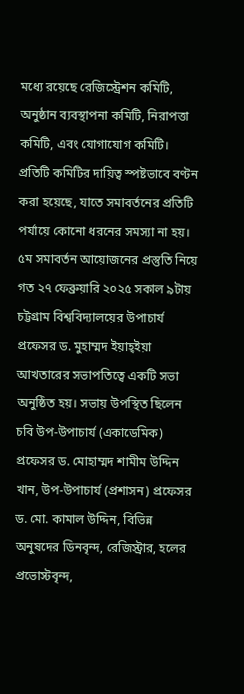মধ্যে রয়েছে রেজিস্ট্রেশন কমিটি, অনুষ্ঠান ব্যবস্থাপনা কমিটি, নিরাপত্তা কমিটি, এবং যোগাযোগ কমিটি। প্রতিটি কমিটির দায়িত্ব স্পষ্টভাবে বণ্টন করা হয়েছে, যাতে সমাবর্তনের প্রতিটি পর্যায়ে কোনো ধরনের সমস্যা না হয়।
৫ম সমাবর্তন আয়োজনের প্রস্তুতি নিয়ে গত ২৭ ফেব্রুয়ারি ২০২৫ সকাল ৯টায় চট্টগ্রাম বিশ্ববিদ্যালয়ের উপাচার্য প্রফেসর ড. মুহাম্মদ ইয়াহ্ইয়া আখতারের সভাপতিত্বে একটি সভা অনুষ্ঠিত হয়। সভায় উপস্থিত ছিলেন চবি উপ-উপাচার্য (একাডেমিক) প্রফেসর ড. মোহাম্মদ শামীম উদ্দিন খান, উপ-উপাচার্য (প্রশাসন) প্রফেসর ড. মো. কামাল উদ্দিন, বিভিন্ন অনুষদের ডিনবৃন্দ, রেজিস্ট্রার, হলের প্রভোস্টবৃন্দ,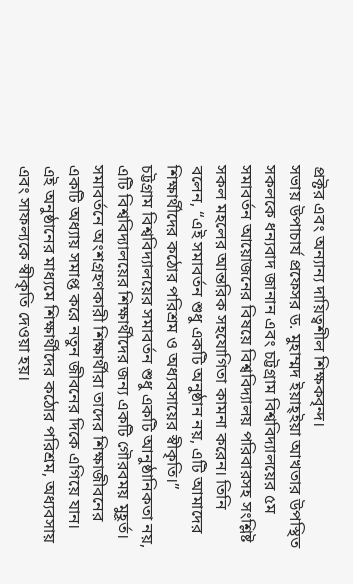প্রক্টর এবং অন্যান্য দায়িত্বশীল শিক্ষকবৃন্দ।
সভায় উপাচার্য প্রফেসর ড. মুহাম্মদ ইয়াহ্ইয়া আখতার উপস্থিত সকলকে ধন্যবাদ জানান এবং চট্টগ্রাম বিশ্ববিদ্যালয়ের ৫ম সমাবর্তন আয়োজনের বিষয়ে বিশ্ববিদ্যালয় পরিবারসহ সংশ্লিষ্ট সকল মহলের আন্তরিক সহযোগিতা কামনা করেন। তিনি বলেন, “এই সমাবর্তন শুধু একটি অনুষ্ঠান নয়, এটি আমাদের শিক্ষার্থীদের কঠোর পরিশ্রম ও অধ্যবসায়ের স্বীকৃতি।”
চট্টগ্রাম বিশ্ববিদ্যালয়ের সমাবর্তন শুধু একটি আনুষ্ঠানিকতা নয়, এটি বিশ্ববিদ্যালয়ের শিক্ষার্থীদের জন্য একটি গৌরবময় মুহূর্ত। সমাবর্তনে অংশগ্রহণকারী শিক্ষার্থীরা তাদের শিক্ষাজীবনের একটি অধ্যায় সমাপ্ত করে নতুন জীবনের দিকে এগিয়ে যান। এই অনুষ্ঠানের মাধ্যমে শিক্ষার্থীদের কঠোর পরিশ্রম, অধ্যবসায় এবং সাফল্যকে স্বীকৃতি দেওয়া হয়।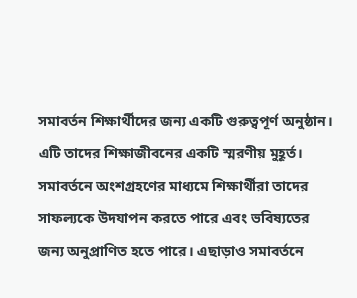সমাবর্তন শিক্ষার্থীদের জন্য একটি গুরুত্বপূর্ণ অনুষ্ঠান। এটি তাদের শিক্ষাজীবনের একটি স্মরণীয় মুহূর্ত। সমাবর্তনে অংশগ্রহণের মাধ্যমে শিক্ষার্থীরা তাদের সাফল্যকে উদযাপন করতে পারে এবং ভবিষ্যতের জন্য অনুপ্রাণিত হতে পারে। এছাড়াও সমাবর্তনে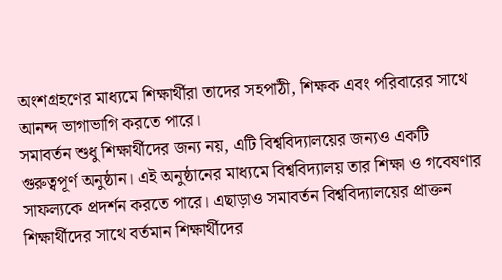অংশগ্রহণের মাধ্যমে শিক্ষার্থীরা তাদের সহপাঠী, শিক্ষক এবং পরিবারের সাথে আনন্দ ভাগাভাগি করতে পারে।
সমাবর্তন শুধু শিক্ষার্থীদের জন্য নয়, এটি বিশ্ববিদ্যালয়ের জন্যও একটি গুরুত্বপূর্ণ অনুষ্ঠান। এই অনুষ্ঠানের মাধ্যমে বিশ্ববিদ্যালয় তার শিক্ষা ও গবেষণার সাফল্যকে প্রদর্শন করতে পারে। এছাড়াও সমাবর্তন বিশ্ববিদ্যালয়ের প্রাক্তন শিক্ষার্থীদের সাথে বর্তমান শিক্ষার্থীদের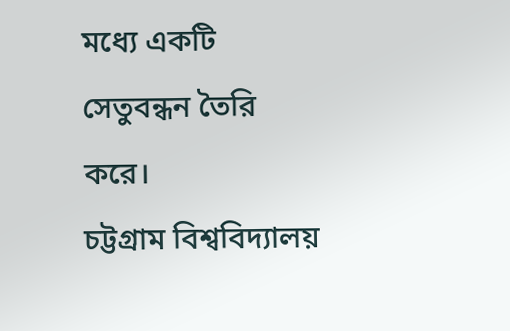মধ্যে একটি সেতুবন্ধন তৈরি করে।
চট্টগ্রাম বিশ্ববিদ্যালয়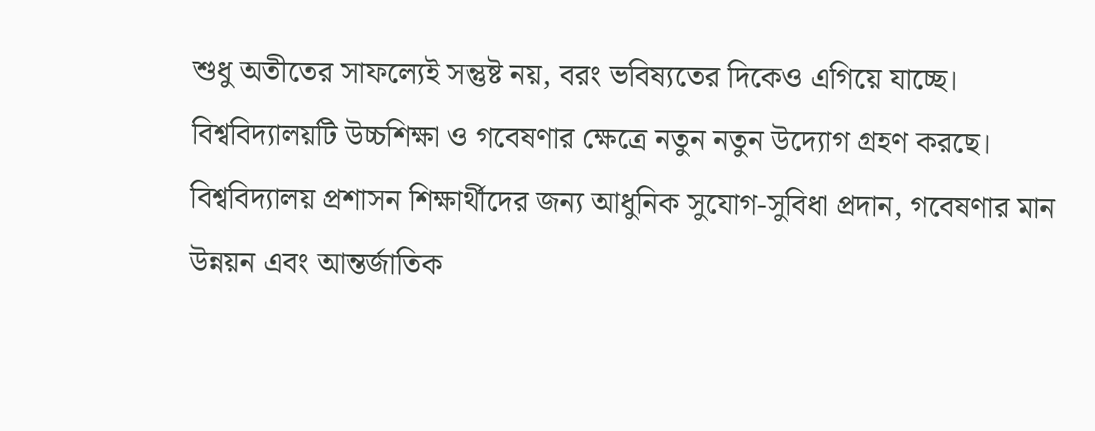শুধু অতীতের সাফল্যেই সন্তুষ্ট নয়, বরং ভবিষ্যতের দিকেও এগিয়ে যাচ্ছে। বিশ্ববিদ্যালয়টি উচ্চশিক্ষা ও গবেষণার ক্ষেত্রে নতুন নতুন উদ্যোগ গ্রহণ করছে। বিশ্ববিদ্যালয় প্রশাসন শিক্ষার্থীদের জন্য আধুনিক সুযোগ-সুবিধা প্রদান, গবেষণার মান উন্নয়ন এবং আন্তর্জাতিক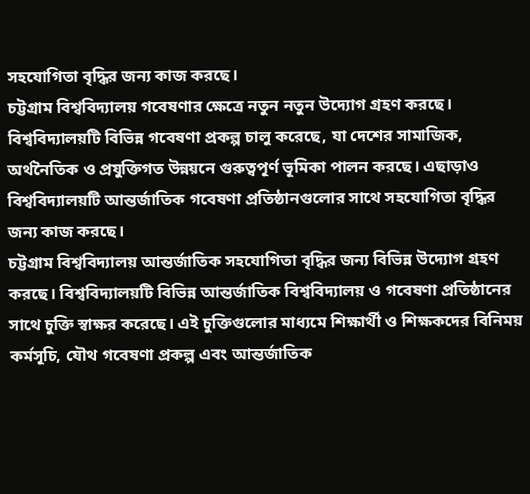সহযোগিতা বৃদ্ধির জন্য কাজ করছে।
চট্টগ্রাম বিশ্ববিদ্যালয় গবেষণার ক্ষেত্রে নতুন নতুন উদ্যোগ গ্রহণ করছে। বিশ্ববিদ্যালয়টি বিভিন্ন গবেষণা প্রকল্প চালু করেছে, যা দেশের সামাজিক, অর্থনৈতিক ও প্রযুক্তিগত উন্নয়নে গুরুত্বপূর্ণ ভূমিকা পালন করছে। এছাড়াও বিশ্ববিদ্যালয়টি আন্তর্জাতিক গবেষণা প্রতিষ্ঠানগুলোর সাথে সহযোগিতা বৃদ্ধির জন্য কাজ করছে।
চট্টগ্রাম বিশ্ববিদ্যালয় আন্তর্জাতিক সহযোগিতা বৃদ্ধির জন্য বিভিন্ন উদ্যোগ গ্রহণ করছে। বিশ্ববিদ্যালয়টি বিভিন্ন আন্তর্জাতিক বিশ্ববিদ্যালয় ও গবেষণা প্রতিষ্ঠানের সাথে চুক্তি স্বাক্ষর করেছে। এই চুক্তিগুলোর মাধ্যমে শিক্ষার্থী ও শিক্ষকদের বিনিময় কর্মসূচি, যৌথ গবেষণা প্রকল্প এবং আন্তর্জাতিক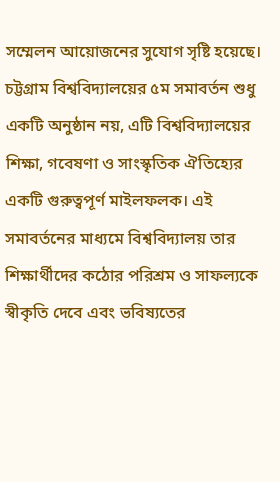সম্মেলন আয়োজনের সুযোগ সৃষ্টি হয়েছে।
চট্টগ্রাম বিশ্ববিদ্যালয়ের ৫ম সমাবর্তন শুধু একটি অনুষ্ঠান নয়, এটি বিশ্ববিদ্যালয়ের শিক্ষা, গবেষণা ও সাংস্কৃতিক ঐতিহ্যের একটি গুরুত্বপূর্ণ মাইলফলক। এই সমাবর্তনের মাধ্যমে বিশ্ববিদ্যালয় তার শিক্ষার্থীদের কঠোর পরিশ্রম ও সাফল্যকে স্বীকৃতি দেবে এবং ভবিষ্যতের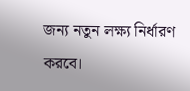জন্য নতুন লক্ষ্য নির্ধারণ করবে।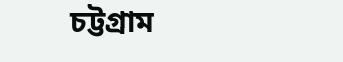চট্টগ্রাম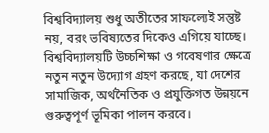বিশ্ববিদ্যালয় শুধু অতীতের সাফল্যেই সন্তুষ্ট নয়, বরং ভবিষ্যতের দিকেও এগিয়ে যাচ্ছে। বিশ্ববিদ্যালয়টি উচ্চশিক্ষা ও গবেষণার ক্ষেত্রে নতুন নতুন উদ্যোগ গ্রহণ করছে, যা দেশের সামাজিক, অর্থনৈতিক ও প্রযুক্তিগত উন্নয়নে গুরুত্বপূর্ণ ভূমিকা পালন করবে।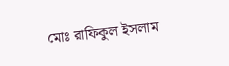মোঃ রাফিকুল ইসলাম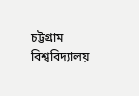চট্টগ্রাম বিশ্ববিদ্যালয়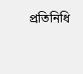প্রতিনিধি